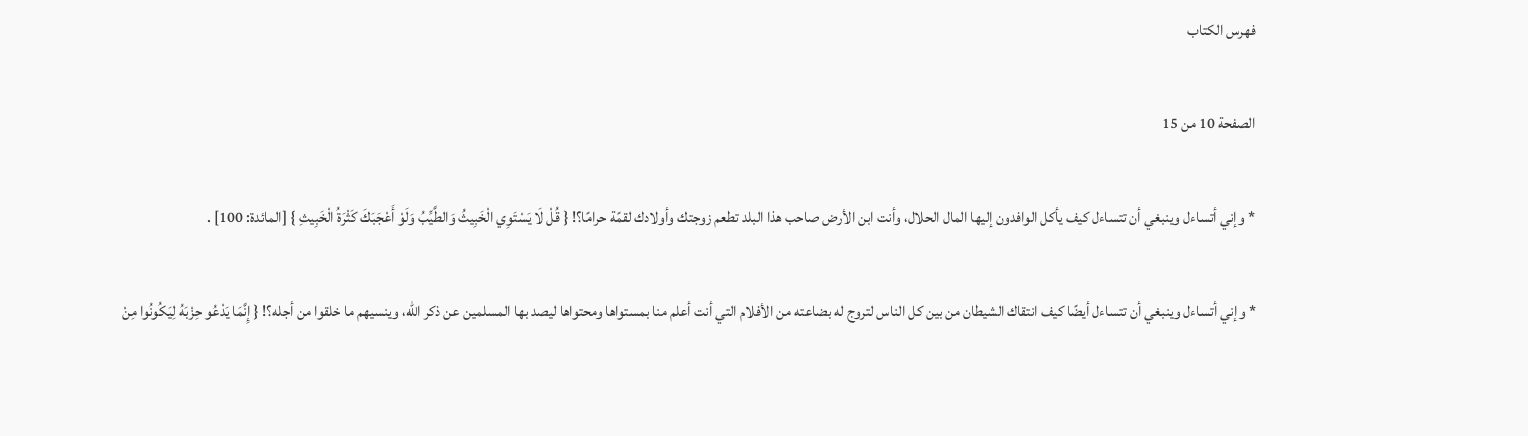فهرس الكتاب

الصفحة 10 من 15

* وإني أتساءل وينبغي أن تتساءل كيف يأكل الوافدون إليها المال الحلال، وأنت ابن الأرض صاحب هذا البلد تطعم زوجتك وأولادك لقمًة حرامًا؟! { قُلْ لَا يَسْتَوِي الْخَبِيثُ وَالطَّيِّبُ وَلَوْ أَعْجَبَكَ كَثْرَةُ الْخَبِيثِ } [المائدة: 100] .

* وإني أتساءل وينبغي أن تتساءل أيضًا كيف انتقاك الشيطان من بين كل الناس لتروج له بضاعته من الأفلام التي أنت أعلم منا بمستواها ومحتواها ليصد بها المسلمين عن ذكر الله، وينسيهم ما خلقوا من أجله؟! { إِنَّمَا يَدْعُو حِزْبَهُ لِيَكُونُوا مِنْ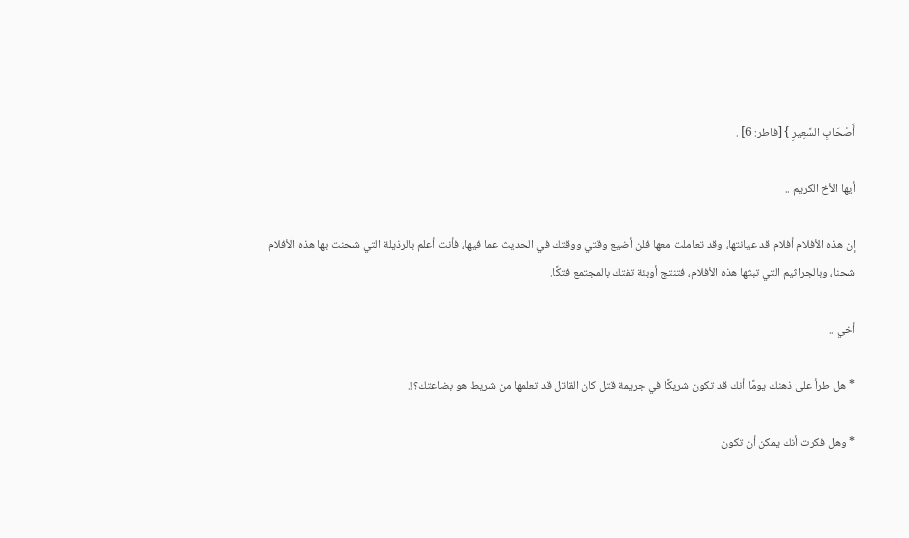أَصْحَابِ السَّعِيرِ } [فاطر: 6] .

أيها الأخ الكريم ..

إن هذه الأفلام أفلام قد عيانتها، وقد تعاملت معها فلن أضيع وقتي ووقتك في الحديث عما فيها، فأنت أعلم بالرذيلة التي شحنت بها هذه الأفلام شحنا، وبالجراثيم التي تبثها هذه الأفلام، فتنتج أوبئة تفتك بالمجتمع فتكًا.

أخي ..

* هل طرأ على ذهنك يومًا أنك قد تكون شريكًا في جريمة قتل كان القاتل قد تعلمها من شريط هو بضاعتك؟!.

* وهل فكرت أنك يمكن أن تكون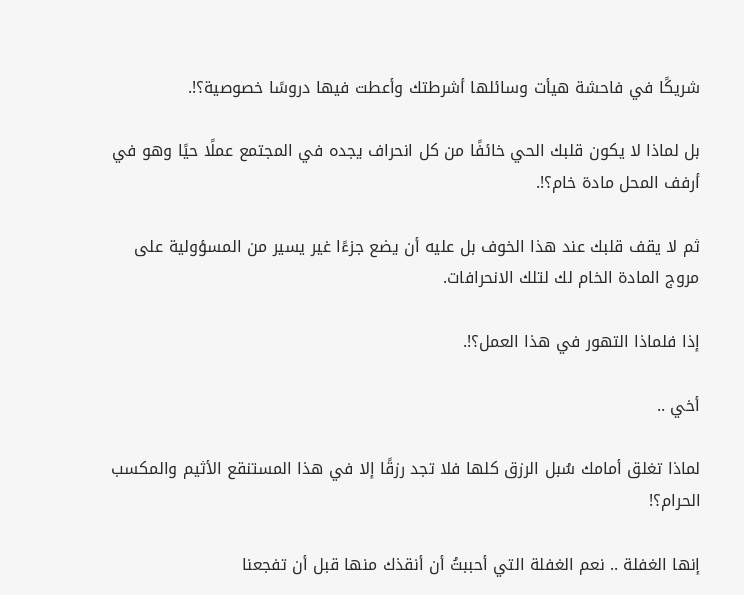شريكًا في فاحشة هيأت وسائلها أشرطتك وأعطت فيها دروسًا خصوصية؟!.

بل لماذا لا يكون قلبك الحي خائفًا من كل انحراف يجده في المجتمع عملًا حيًا وهو في أرفف المحل مادة خام؟!.

ثم لا يقف قلبك عند هذا الخوف بل عليه أن يضع جزءًا غير يسير من المسؤولية على مروج المادة الخام لك لتلك الانحرافات.

إذا فلماذا التهور في هذا العمل؟!.

أخي ..

لماذا تغلق أمامك سُبل الرزق كلها فلا تجد رزقًا إلا في هذا المستنقع الأثيم والمكسب الحرام؟!

إنها الغفلة .. نعم الغفلة التي أحببتُ أن أنقذك منها قبل أن تفجعنا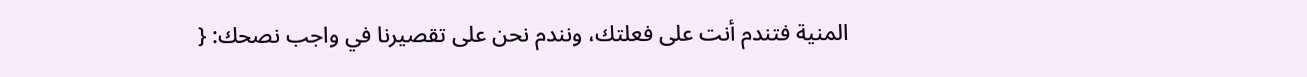المنية فتندم أنت على فعلتك، ونندم نحن على تقصيرنا في واجب نصحك: {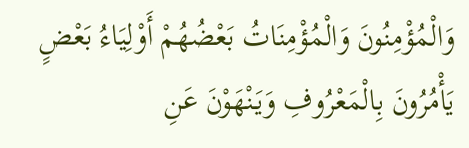وَالْمُؤْمِنُونَ وَالْمُؤْمِنَاتُ بَعْضُهُمْ أَوْلِيَاءُ بَعْضٍ يَأْمُرُونَ بِالْمَعْرُوفِ وَيَنْهَوْنَ عَنِ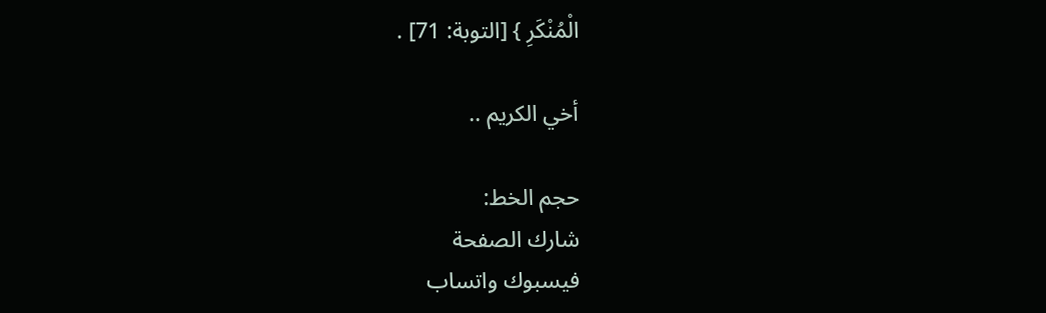الْمُنْكَرِ } [التوبة: 71] .

أخي الكريم ..

حجم الخط:
شارك الصفحة
فيسبوك واتساب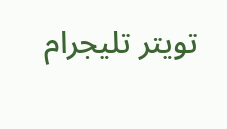تويتر تليجرام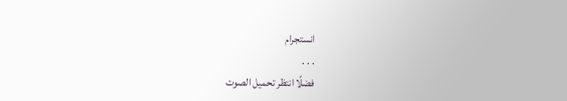انستجرام
. . .
فضلًا انتظر تحميل الصوت